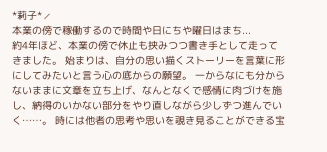*̷莉子*̷
本業の傍で稼働するので時間や日にちや曜日はまち...
約4年ほど、本業の傍で休止も挟みつつ書き手として走ってきました。 始まりは、自分の思い描くストーリーを言葉に形にしてみたいと言う心の底からの願望。 一からなにも分からないままに文章を立ち上げ、なんとなくで感情に肉づけを施し、納得のいかない部分をやり直しながら少しずつ進んでいく……。 時には他者の思考や思いを覗き見ることができる宝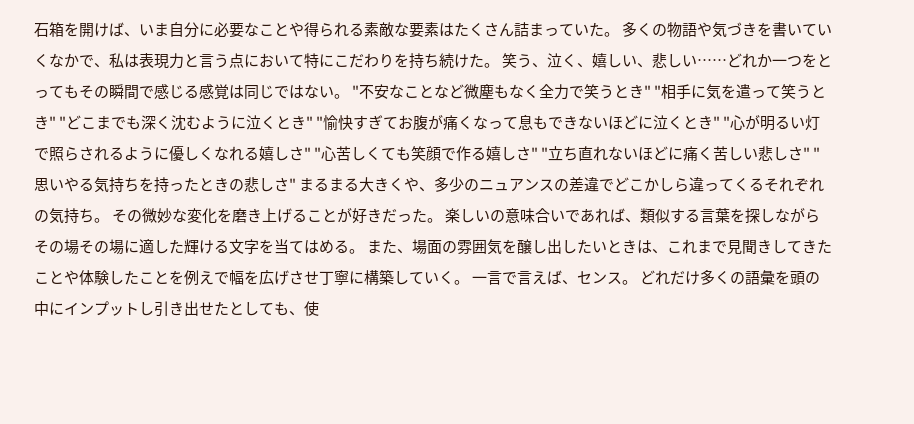石箱を開けば、いま自分に必要なことや得られる素敵な要素はたくさん詰まっていた。 多くの物語や気づきを書いていくなかで、私は表現力と言う点において特にこだわりを持ち続けた。 笑う、泣く、嬉しい、悲しい……どれか一つをとってもその瞬間で感じる感覚は同じではない。 "不安なことなど微塵もなく全力で笑うとき" "相手に気を遣って笑うとき" "どこまでも深く沈むように泣くとき" "愉快すぎてお腹が痛くなって息もできないほどに泣くとき" "心が明るい灯で照らされるように優しくなれる嬉しさ" "心苦しくても笑顔で作る嬉しさ" "立ち直れないほどに痛く苦しい悲しさ" "思いやる気持ちを持ったときの悲しさ" まるまる大きくや、多少のニュアンスの差違でどこかしら違ってくるそれぞれの気持ち。 その微妙な変化を磨き上げることが好きだった。 楽しいの意味合いであれば、類似する言葉を探しながらその場その場に適した輝ける文字を当てはめる。 また、場面の雰囲気を醸し出したいときは、これまで見聞きしてきたことや体験したことを例えで幅を広げさせ丁寧に構築していく。 一言で言えば、センス。 どれだけ多くの語彙を頭の中にインプットし引き出せたとしても、使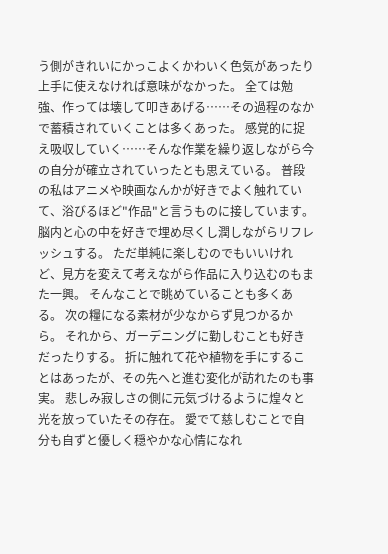う側がきれいにかっこよくかわいく色気があったり上手に使えなければ意味がなかった。 全ては勉強、作っては壊して叩きあげる……その過程のなかで蓄積されていくことは多くあった。 感覚的に捉え吸収していく……そんな作業を繰り返しながら今の自分が確立されていったとも思えている。 普段の私はアニメや映画なんかが好きでよく触れていて、浴びるほど"作品"と言うものに接しています。 脳内と心の中を好きで埋め尽くし潤しながらリフレッシュする。 ただ単純に楽しむのでもいいけれど、見方を変えて考えながら作品に入り込むのもまた一興。 そんなことで眺めていることも多くある。 次の糧になる素材が少なからず見つかるから。 それから、ガーデニングに勤しむことも好きだったりする。 折に触れて花や植物を手にすることはあったが、その先へと進む変化が訪れたのも事実。 悲しみ寂しさの側に元気づけるように煌々と光を放っていたその存在。 愛でて慈しむことで自分も自ずと優しく穏やかな心情になれ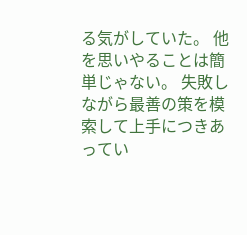る気がしていた。 他を思いやることは簡単じゃない。 失敗しながら最善の策を模索して上手につきあってい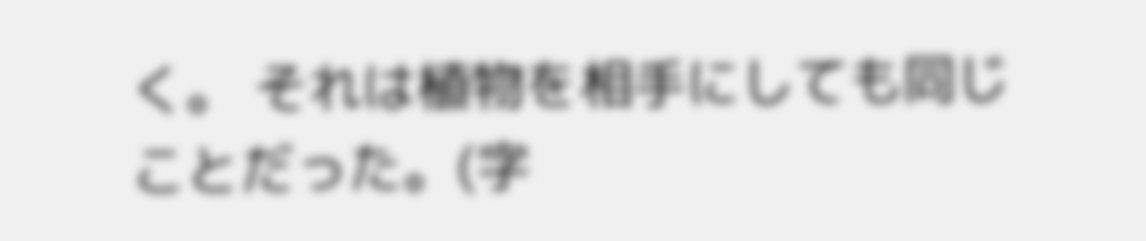く。 それは植物を相手にしても同じことだった。(字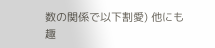数の関係で以下割愛) 他にも趣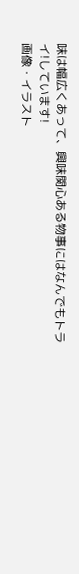味は幅広くあって、興味関心ある物事にはなんでもトライ!しています!
画像・イラスト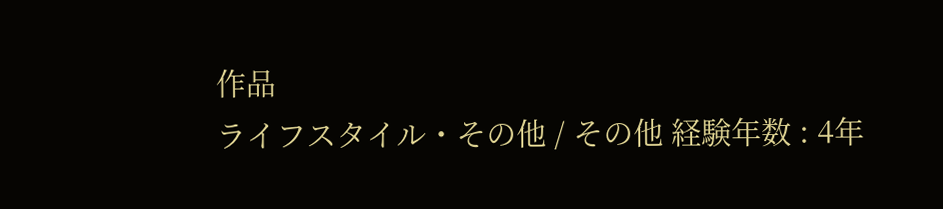作品
ライフスタイル・その他 / その他 経験年数 : 4年